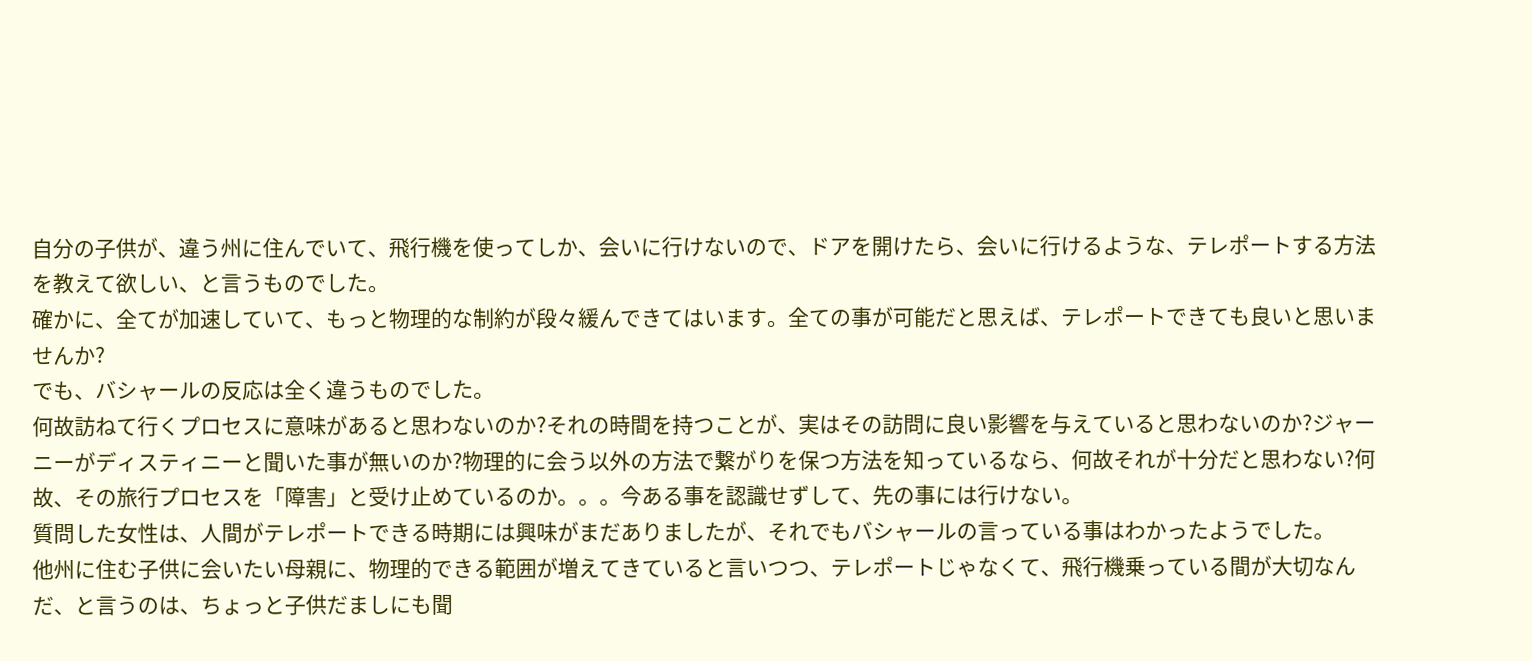自分の子供が、違う州に住んでいて、飛行機を使ってしか、会いに行けないので、ドアを開けたら、会いに行けるような、テレポートする方法を教えて欲しい、と言うものでした。
確かに、全てが加速していて、もっと物理的な制約が段々緩んできてはいます。全ての事が可能だと思えば、テレポートできても良いと思いませんか?
でも、バシャールの反応は全く違うものでした。
何故訪ねて行くプロセスに意味があると思わないのか?それの時間を持つことが、実はその訪問に良い影響を与えていると思わないのか?ジャーニーがディスティニーと聞いた事が無いのか?物理的に会う以外の方法で繋がりを保つ方法を知っているなら、何故それが十分だと思わない?何故、その旅行プロセスを「障害」と受け止めているのか。。。今ある事を認識せずして、先の事には行けない。
質問した女性は、人間がテレポートできる時期には興味がまだありましたが、それでもバシャールの言っている事はわかったようでした。
他州に住む子供に会いたい母親に、物理的できる範囲が増えてきていると言いつつ、テレポートじゃなくて、飛行機乗っている間が大切なんだ、と言うのは、ちょっと子供だましにも聞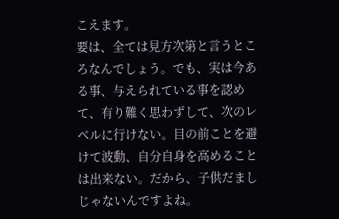こえます。
要は、全ては見方次第と言うところなんでしょう。でも、実は今ある事、与えられている事を認めて、有り難く思わずして、次のレベルに行けない。目の前ことを避けて波動、自分自身を高めることは出来ない。だから、子供だましじゃないんですよね。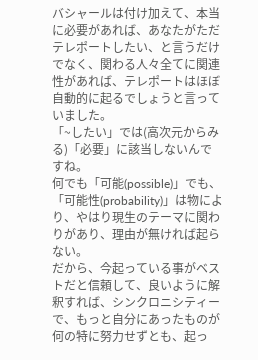バシャールは付け加えて、本当に必要があれば、あなたがただテレポートしたい、と言うだけでなく、関わる人々全てに関連性があれば、テレポートはほぼ自動的に起るでしょうと言っていました。
「~したい」では(高次元からみる)「必要」に該当しないんですね。
何でも「可能(possible)」でも、「可能性(probability)」は物により、やはり現生のテーマに関わりがあり、理由が無ければ起らない。
だから、今起っている事がベストだと信頼して、良いように解釈すれば、シンクロニシティーで、もっと自分にあったものが何の特に努力せずとも、起っ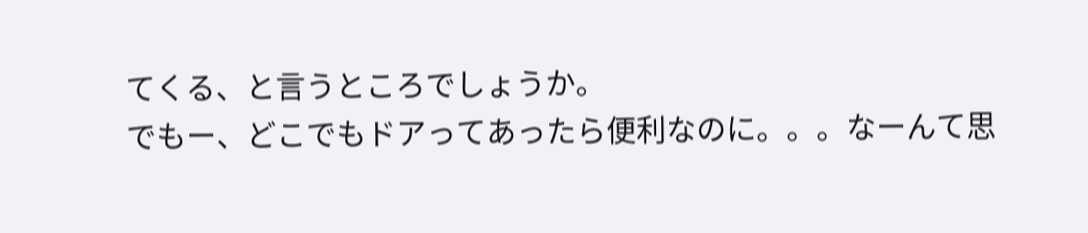てくる、と言うところでしょうか。
でもー、どこでもドアってあったら便利なのに。。。なーんて思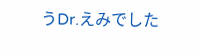うDr.えみでした